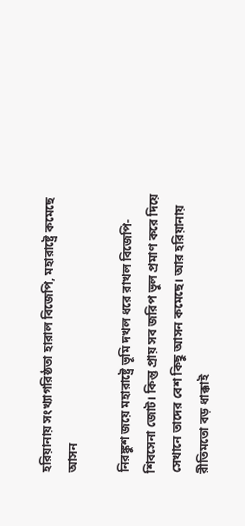হরিয়ানায় সংখ্যাগরিষ্ঠতা হারাল বিজেপি, মহারাষ্ট্রে কমেছে আসন

নিরঙ্কুশ জয়ে মহারাষ্ট্রে ভূমি দখল ধরে রাখল বিজেপি-শিবসেনা জোট। কিন্তু প্রায় সব জরিপ ভুল প্রমাণ করে দিয়ে সেখানে তাদের বেশ কিছু আসন কমেছে। আর হরিয়ানায় রীতিমতো বড় ধাক্কাই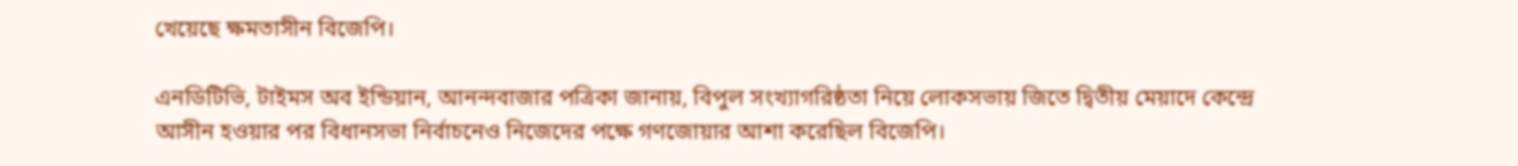খেয়েছে ক্ষমতাসীন বিজেপি।

এনডিটিভি, টাইমস অব ইন্ডিয়ান, আনন্দবাজার পত্রিকা জানায়, বিপুল সংখ্যাগরিষ্ঠতা নিয়ে লোকসভায় জিতে দ্বিতীয় মেয়াদে কেন্দ্রে আসীন হওয়ার পর বিধানসভা নির্বাচনেও নিজেদের পক্ষে গণজোয়ার আশা করেছিল বিজেপি।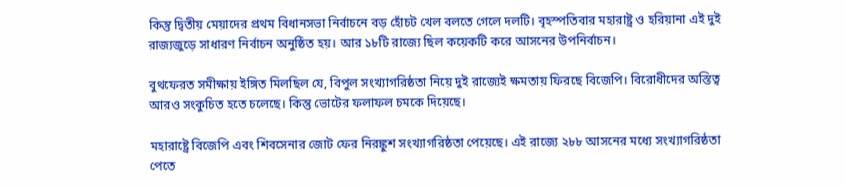কিন্তু দ্বিতীয় মেয়াদের প্রথম বিধানসভা নির্বাচনে বড় হোঁচট খেল বলতে গেলে দলটি। বৃহস্পতিবার মহারাষ্ট্র ও হরিয়ানা এই দুই রাজ্যজুড়ে সাধারণ নির্বাচন অনুষ্ঠিত হয়। আর ১৮টি রাজ্যে ছিল কয়েকটি করে আসনের উপনির্বাচন।

বুথফেরত সমীক্ষায় ইঙ্গিত মিলছিল যে, বিপুল সংখ্যাগরিষ্ঠতা নিয়ে দুই রাজ্যেই ক্ষমতায় ফিরছে বিজেপি। বিরোধীদের অস্তিত্ব আরও সংকুচিত হতে চলেছে। কিন্তু ভোটের ফলাফল চমকে দিয়েছে।

মহারাষ্ট্রে বিজেপি এবং শিবসেনার জোট ফের নিরঙ্কুশ সংখ্যাগরিষ্ঠতা পেয়েছে। এই রাজ্যে ২৮৮ আসনের মধ্যে সংখ্যাগরিষ্ঠতা পেতে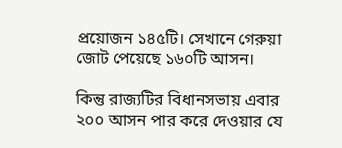প্রয়োজন ১৪৫টি। সেখানে গেরুয়া জোট পেয়েছে ১৬০টি আসন।

কিন্তু রাজ্যটির বিধানসভায় এবার ২০০ আসন পার করে দেওয়ার যে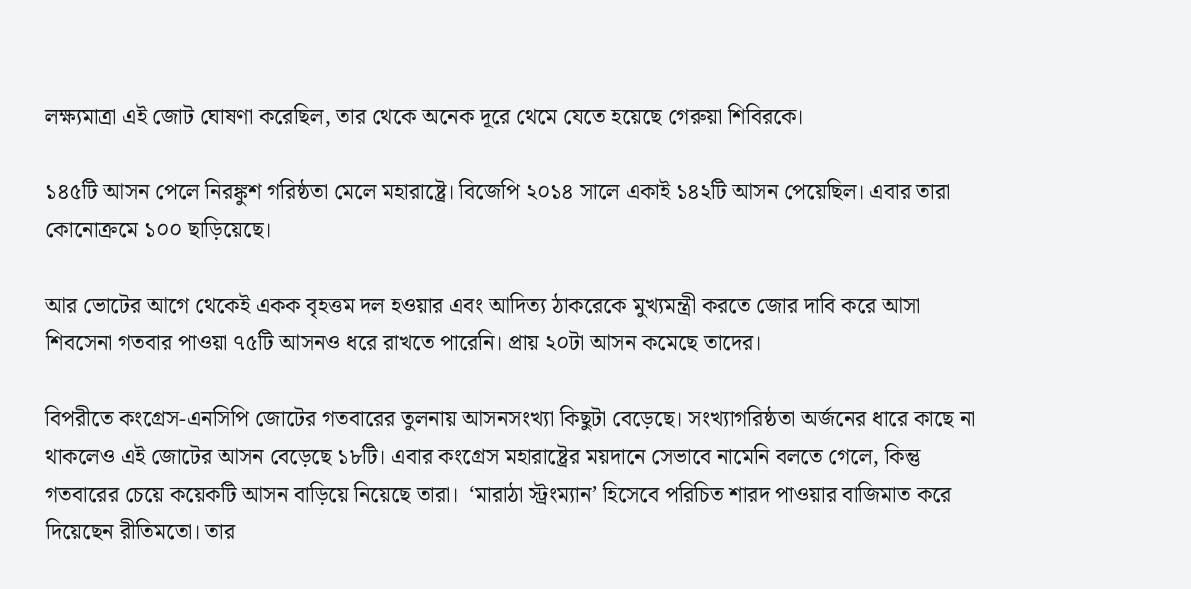লক্ষ্যমাত্রা এই জোট ঘোষণা করেছিল, তার থেকে অনেক দূরে থেমে যেতে হয়েছে গেরুয়া শিবিরকে।

১৪৫টি আসন পেলে নিরঙ্কুশ গরিষ্ঠতা মেলে মহারাষ্ট্রে। বিজেপি ২০১৪ সালে একাই ১৪২টি আসন পেয়েছিল। এবার তারা কোনোক্রমে ১০০ ছাড়িয়েছে।

আর ভোটের আগে থেকেই একক বৃহত্তম দল হওয়ার এবং আদিত্য ঠাকরেকে মুখ্যমন্ত্রী করতে জোর দাবি করে আসা শিবসেনা গতবার পাওয়া ৭৫টি আসনও ধরে রাখতে পারেনি। প্রায় ২০টা আসন কমেছে তাদের।

বিপরীতে কংগ্রেস-এনসিপি জোটের গতবারের তুলনায় আসনসংখ্যা কিছুটা বেড়েছে। সংখ্যাগরিষ্ঠতা অর্জনের ধারে কাছে না থাকলেও এই জোটের আসন বেড়েছে ১৮টি। এবার কংগ্রেস মহারাষ্ট্রের ময়দানে সেভাবে নামেনি বলতে গেলে, কিন্তু গতবারের চেয়ে কয়েকটি আসন বাড়িয়ে নিয়েছে তারা।  ‘মারাঠা স্ট্রংম্যান’ হিসেবে পরিচিত শারদ পাওয়ার বাজিমাত করে দিয়েছেন রীতিমতো। তার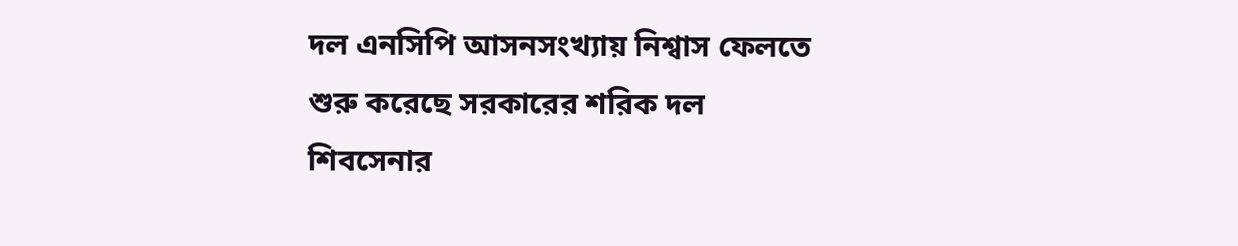দল এনসিপি আসনসংখ্যায় নিশ্বাস ফেলতে শুরু করেছে সরকারের শরিক দল শিবসেনার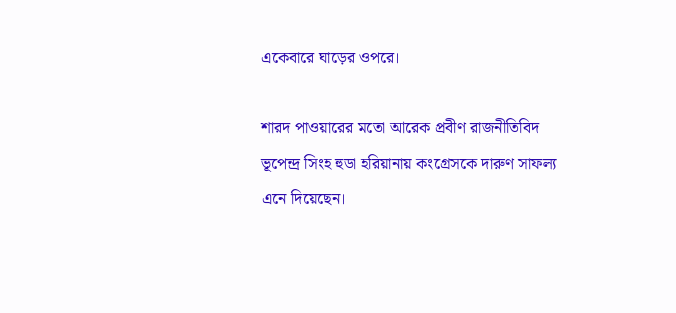একেবারে ঘাড়ের ওপরে।

শারদ পাওয়ারের মতো আরেক প্রবীণ রাজনীতিবিদ ভূপেন্দ্র সিংহ হুডা হরিয়ানায় কংগ্রেসকে দারুণ সাফল্য এনে দিয়েছেন।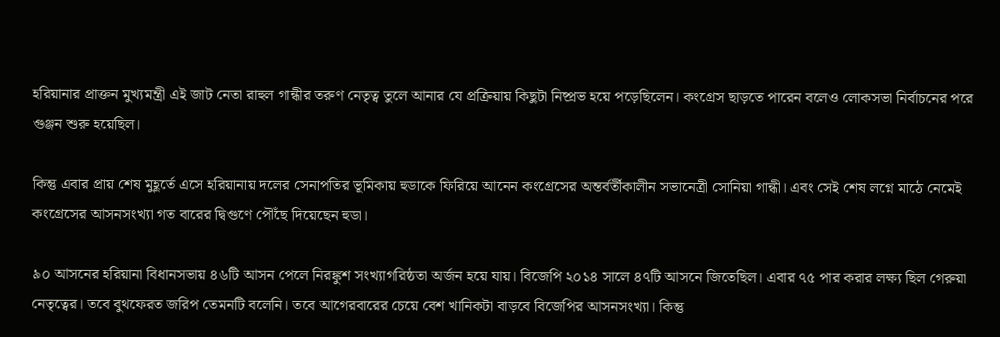হরিয়ানার প্রাক্তন মুখ্যমন্ত্রী এই জাট নেতা রাহুল গান্ধীর তরুণ নেতৃত্ব তুলে আনার যে প্রক্রিয়ায় কিছুটা নিষ্প্রভ হয়ে পড়েছিলেন। কংগ্রেস ছাড়তে পারেন বলেও লোকসভা নির্বাচনের পরে গুঞ্জন শুরু হয়েছিল।

কিন্তু এবার প্রায় শেষ মুহূর্তে এসে হরিয়ানায় দলের সেনাপতির ভূমিকায় হুডাকে ফিরিয়ে আনেন কংগ্রেসের অন্তর্বর্তীকালীন সভানেত্রী সোনিয়া গান্ধী। এবং সেই শেষ লগ্নে মাঠে নেমেই কংগ্রেসের আসনসংখ্যা গত বারের দ্বিগুণে পৌঁছে দিয়েছেন হুডা।

৯০ আসনের হরিয়ানা বিধানসভায় ৪৬টি আসন পেলে নিরঙ্কুশ সংখ্যাগরিষ্ঠতা অর্জন হয়ে যায়। বিজেপি ২০১৪ সালে ৪৭টি আসনে জিতেছিল। এবার ৭৫ পার করার লক্ষ্য ছিল গেরুয়া নেতৃত্বের। তবে বুথফেরত জরিপ তেমনটি বলেনি। তবে আগেরবারের চেয়ে বেশ খানিকটা বাড়বে বিজেপির আসনসংখ্যা। কিন্তু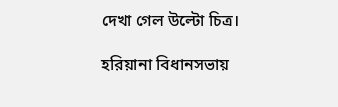দেখা গেল উল্টো চিত্র।

হরিয়ানা বিধানসভায়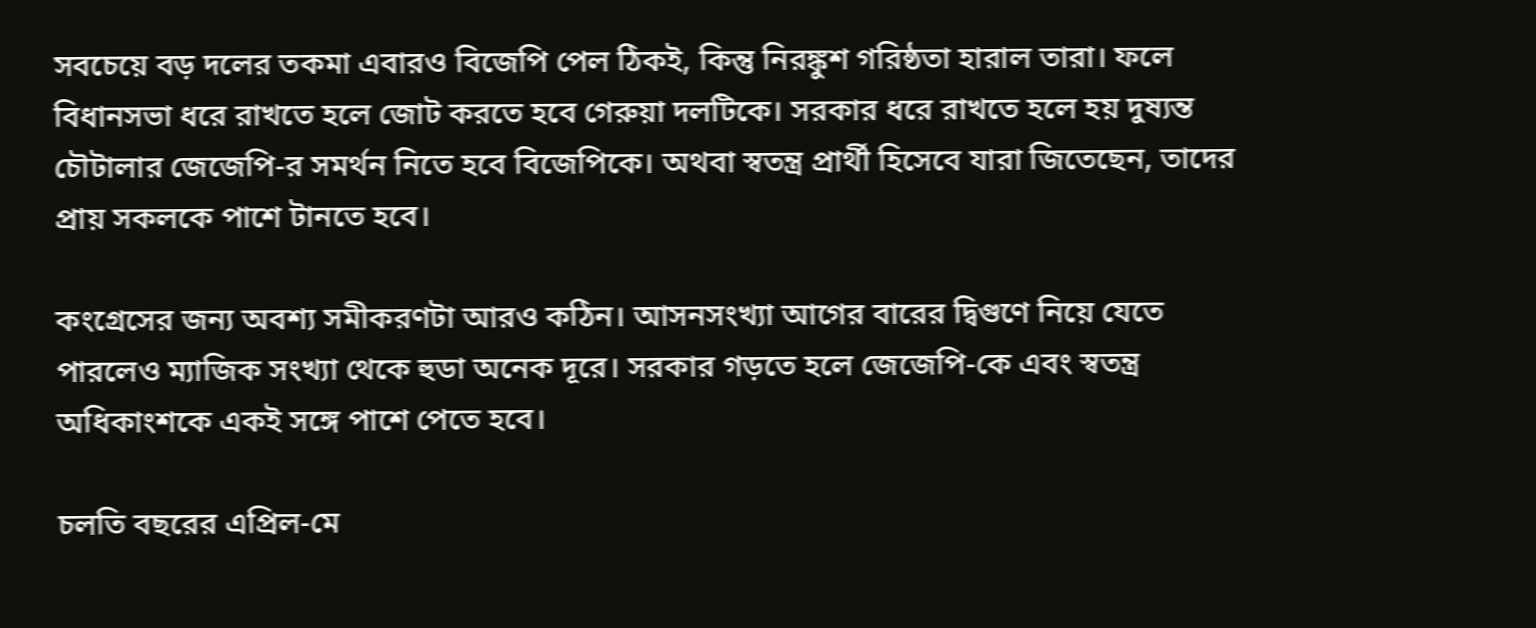সবচেয়ে বড় দলের তকমা এবারও বিজেপি পেল ঠিকই, কিন্তু নিরঙ্কুশ গরিষ্ঠতা হারাল তারা। ফলে বিধানসভা ধরে রাখতে হলে জোট করতে হবে গেরুয়া দলটিকে। সরকার ধরে রাখতে হলে হয় দুষ্যন্ত চৌটালার জেজেপি-র সমর্থন নিতে হবে বিজেপিকে। অথবা স্বতন্ত্র প্রার্থী হিসেবে যারা জিতেছেন, তাদের প্রায় সকলকে পাশে টানতে হবে।

কংগ্রেসের জন্য অবশ্য সমীকরণটা আরও কঠিন। আসনসংখ্যা আগের বারের দ্বিগুণে নিয়ে যেতে পারলেও ম্যাজিক সংখ্যা থেকে হুডা অনেক দূরে। সরকার গড়তে হলে জেজেপি-কে এবং স্বতন্ত্র অধিকাংশকে একই সঙ্গে পাশে পেতে হবে।

চলতি বছরের এপ্রিল-মে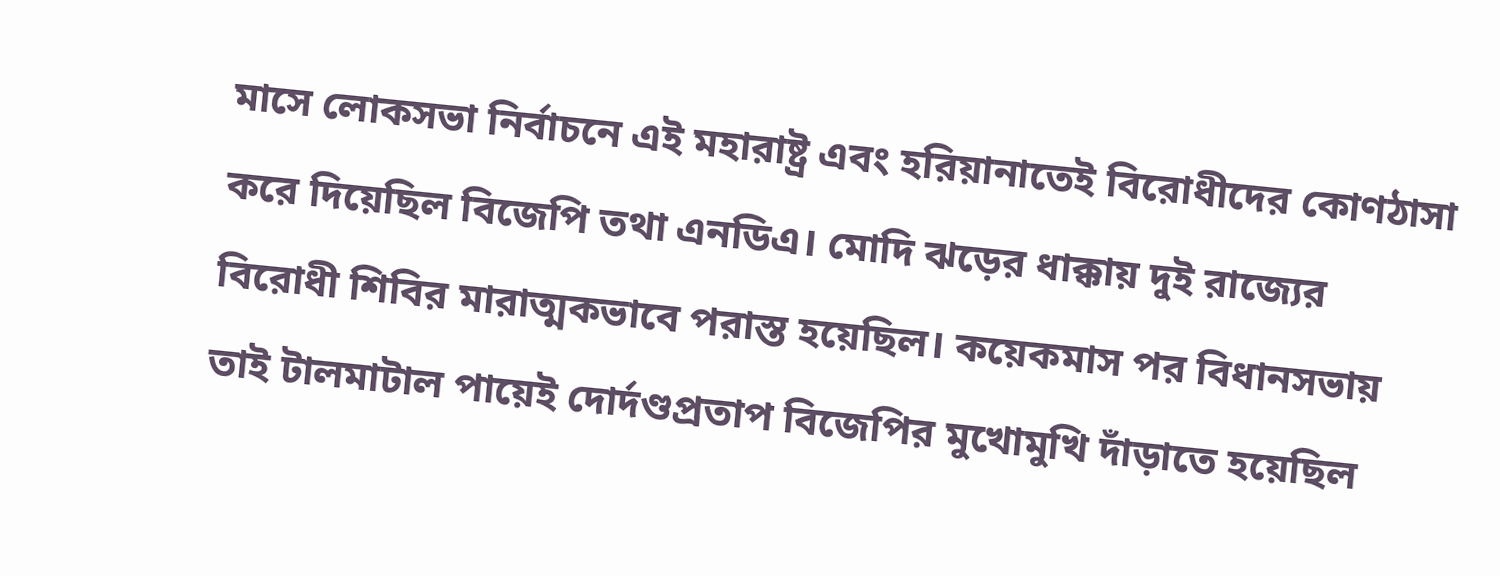মাসে লোকসভা নির্বাচনে এই মহারাষ্ট্র এবং হরিয়ানাতেই বিরোধীদের কোণঠাসা করে দিয়েছিল বিজেপি তথা এনডিএ। মোদি ঝড়ের ধাক্কায় দুই রাজ্যের বিরোধী শিবির মারাত্মকভাবে পরাস্ত হয়েছিল। কয়েকমাস পর বিধানসভায় তাই টালমাটাল পায়েই দোর্দণ্ডপ্রতাপ বিজেপির মুখোমুখি দাঁড়াতে হয়েছিল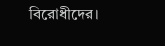বিরোধীদের।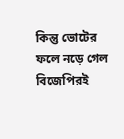কিন্তু ভোটের ফলে নড়ে গেল বিজেপিরই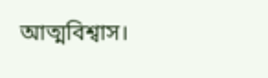আত্মবিশ্বাস।